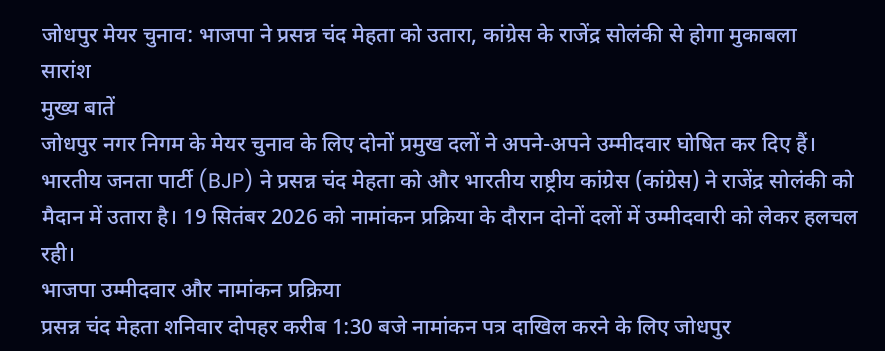जोधपुर मेयर चुनाव: भाजपा ने प्रसन्न चंद मेहता को उतारा, कांग्रेस के राजेंद्र सोलंकी से होगा मुकाबला
सारांश
मुख्य बातें
जोधपुर नगर निगम के मेयर चुनाव के लिए दोनों प्रमुख दलों ने अपने-अपने उम्मीदवार घोषित कर दिए हैं। भारतीय जनता पार्टी (BJP) ने प्रसन्न चंद मेहता को और भारतीय राष्ट्रीय कांग्रेस (कांग्रेस) ने राजेंद्र सोलंकी को मैदान में उतारा है। 19 सितंबर 2026 को नामांकन प्रक्रिया के दौरान दोनों दलों में उम्मीदवारी को लेकर हलचल रही।
भाजपा उम्मीदवार और नामांकन प्रक्रिया
प्रसन्न चंद मेहता शनिवार दोपहर करीब 1:30 बजे नामांकन पत्र दाखिल करने के लिए जोधपुर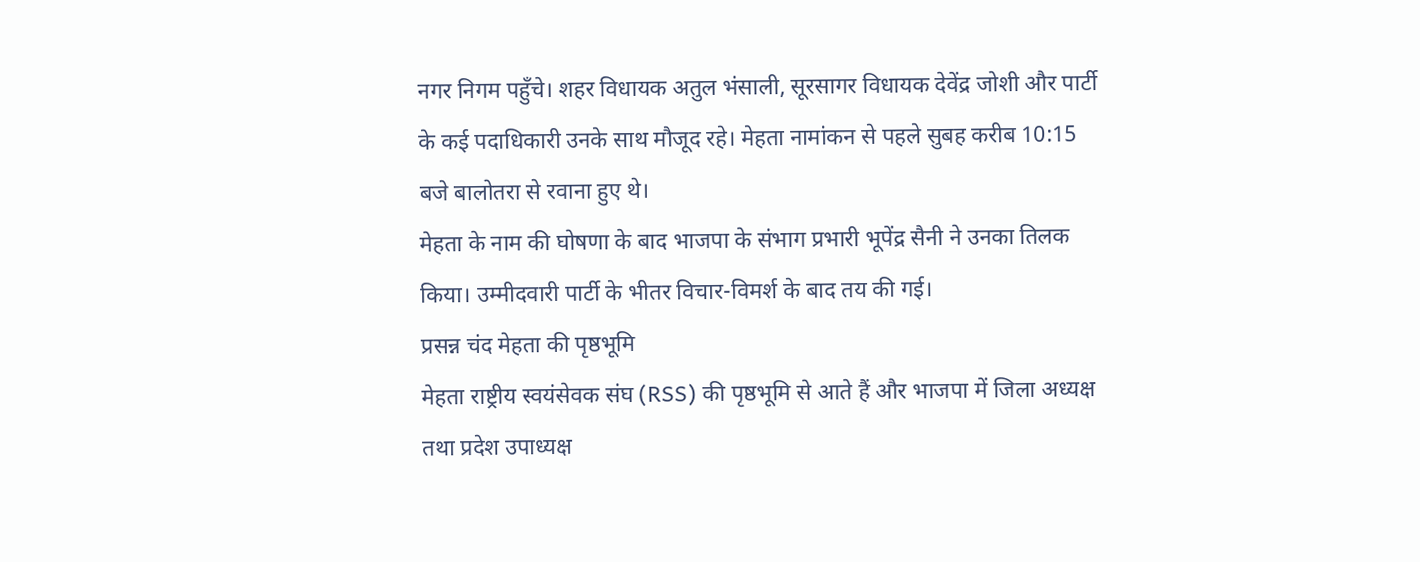नगर निगम पहुँचे। शहर विधायक अतुल भंसाली, सूरसागर विधायक देवेंद्र जोशी और पार्टी के कई पदाधिकारी उनके साथ मौजूद रहे। मेहता नामांकन से पहले सुबह करीब 10:15 बजे बालोतरा से रवाना हुए थे।
मेहता के नाम की घोषणा के बाद भाजपा के संभाग प्रभारी भूपेंद्र सैनी ने उनका तिलक किया। उम्मीदवारी पार्टी के भीतर विचार-विमर्श के बाद तय की गई।
प्रसन्न चंद मेहता की पृष्ठभूमि
मेहता राष्ट्रीय स्वयंसेवक संघ (RSS) की पृष्ठभूमि से आते हैं और भाजपा में जिला अध्यक्ष तथा प्रदेश उपाध्यक्ष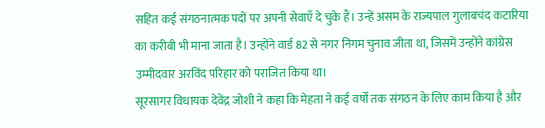सहित कई संगठनात्मक पदों पर अपनी सेवाएँ दे चुके हैं। उन्हें असम के राज्यपाल गुलाबचंद कटारिया का करीबी भी माना जाता है। उन्होंने वार्ड 82 से नगर निगम चुनाव जीता था, जिसमें उन्होंने कांग्रेस उम्मीदवार अरविंद परिहार को पराजित किया था।
सूरसागर विधायक देवेंद्र जोशी ने कहा कि मेहता ने कई वर्षों तक संगठन के लिए काम किया है और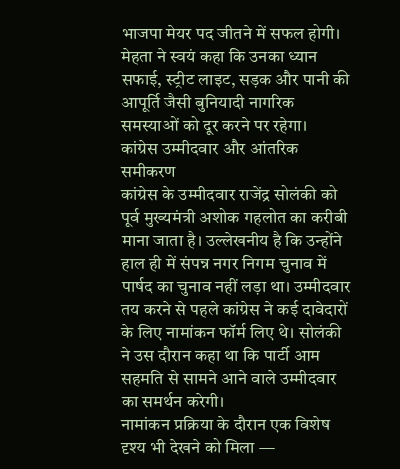भाजपा मेयर पद जीतने में सफल होगी। मेहता ने स्वयं कहा कि उनका ध्यान सफाई, स्ट्रीट लाइट, सड़क और पानी की आपूर्ति जैसी बुनियादी नागरिक समस्याओं को दूर करने पर रहेगा।
कांग्रेस उम्मीदवार और आंतरिक समीकरण
कांग्रेस के उम्मीदवार राजेंद्र सोलंकी को पूर्व मुख्यमंत्री अशोक गहलोत का करीबी माना जाता है। उल्लेखनीय है कि उन्होंने हाल ही में संपन्न नगर निगम चुनाव में पार्षद का चुनाव नहीं लड़ा था। उम्मीदवार तय करने से पहले कांग्रेस ने कई दावेदारों के लिए नामांकन फॉर्म लिए थे। सोलंकी ने उस दौरान कहा था कि पार्टी आम सहमति से सामने आने वाले उम्मीदवार का समर्थन करेगी।
नामांकन प्रक्रिया के दौरान एक विशेष दृश्य भी देखने को मिला —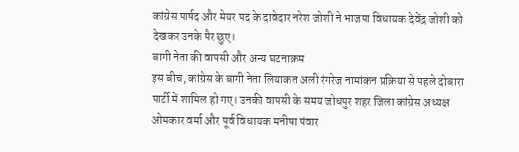कांग्रेस पार्षद और मेयर पद के दावेदार नरेश जोशी ने भाजपा विधायक देवेंद्र जोशी को देखकर उनके पैर छुए।
बागी नेता की वापसी और अन्य घटनाक्रम
इस बीच, कांग्रेस के बागी नेता लियाकत अली रंगरेज नामांकन प्रक्रिया से पहले दोबारा पार्टी में शामिल हो गए। उनकी वापसी के समय जोधपुर शहर जिला कांग्रेस अध्यक्ष ओमकार वर्मा और पूर्व विधायक मनीषा पंवार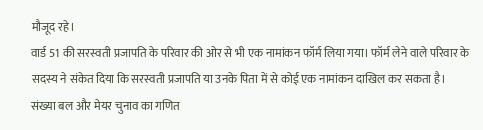मौजूद रहे।
वार्ड 51 की सरस्वती प्रजापति के परिवार की ओर से भी एक नामांकन फॉर्म लिया गया। फॉर्म लेने वाले परिवार के सदस्य ने संकेत दिया कि सरस्वती प्रजापति या उनके पिता में से कोई एक नामांकन दाखिल कर सकता है।
संख्या बल और मेयर चुनाव का गणित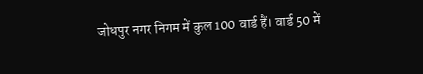जोधपुर नगर निगम में कुल 100 वार्ड हैं। वार्ड 50 में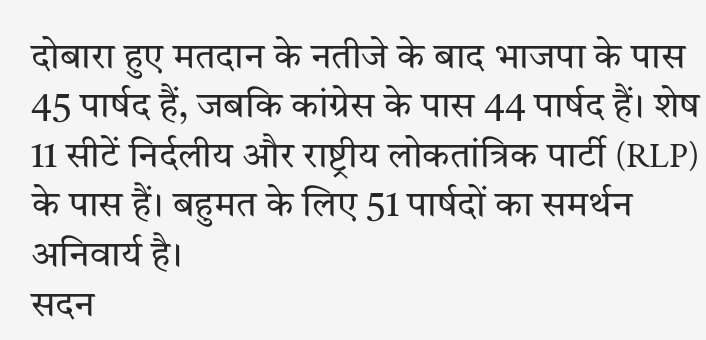दोबारा हुए मतदान के नतीजे के बाद भाजपा के पास 45 पार्षद हैं, जबकि कांग्रेस के पास 44 पार्षद हैं। शेष 11 सीटें निर्दलीय और राष्ट्रीय लोकतांत्रिक पार्टी (RLP) के पास हैं। बहुमत के लिए 51 पार्षदों का समर्थन अनिवार्य है।
सदन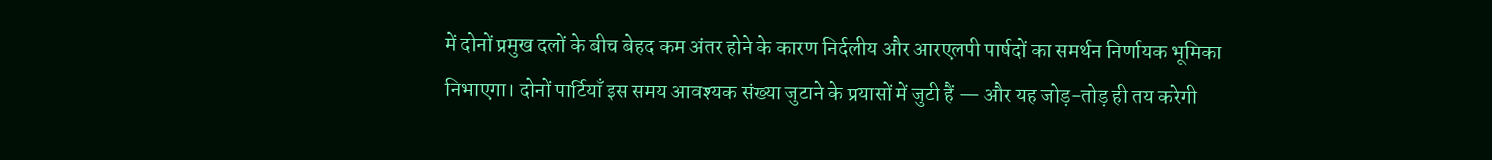में दोनों प्रमुख दलों के बीच बेहद कम अंतर होने के कारण निर्दलीय और आरएलपी पार्षदों का समर्थन निर्णायक भूमिका निभाएगा। दोनों पार्टियाँ इस समय आवश्यक संख्या जुटाने के प्रयासों में जुटी हैं — और यह जोड़-तोड़ ही तय करेगी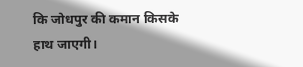कि जोधपुर की कमान किसके हाथ जाएगी।